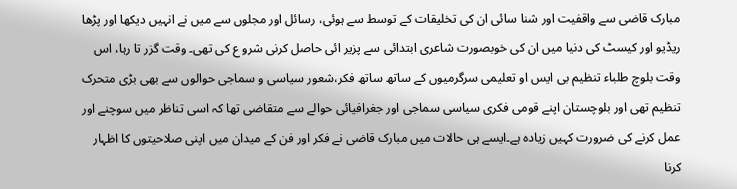مبارک قاضی سے واقفیت اور شنا سائی ان کی تخلیقات کے توسط سے ہوئی، رسائل اور مجلوں سے میں نے انہیں دیکھا اور پڑھا ریڈیو اور کیسٹ کی دنیا میں ان کی خوبصورت شاعری ابتدائی سے پزیر ائی حاصل کرنی شرو ع کی تھی۔ وقت گزر تا رہا، اس وقت بلوچ طلباء تنظیم بی ایس او تعلیمی سرگرمیوں کے ساتھ ساتھ فکر،شعور سیاسی و سماجی حوالوں سے بھی بڑی متحرک تنظیم تھی اور بلوچستان اپنے قومی فکری سیاسی سماجی اور جغرافیائی حوالے سے متقاضی تھا کہ اسی تناظر میں سوچنے اور عمل کرنے کی ضرورت کہیں زیادہ ہے۔ایسے ہی حالات میں مبارک قاضی نے فکر اور فن کے میدان میں اپنی صلاحیتوں کا اظہار کرنا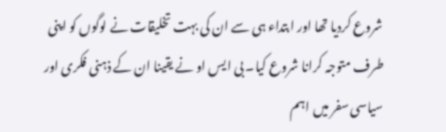شروع کردیا تھا اور ابتداء ہی سے ان کی بہت تخلیقات نے لوگوں کو اپنی طرف متوجہ کرانا شروع کیا۔ بی ایس او نے یقینا ان کے ذہنی فکری اور سیاسی سفر میں اہم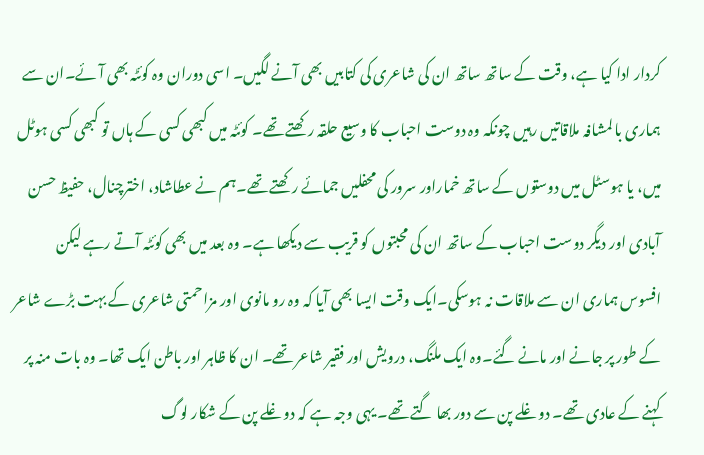کردار ادا کیا ہے، وقت کے ساتھ ساتھ ان کی شاعری کی کتابیں بھی آنے لگیں۔ اسی دوران وہ کوئٹہ بھی آئے۔ان سے ہماری با لمشافہ ملاقاتیں رہیں چونکہ وہ دوست احباب کا وسیع حلقہ رکھتے تھے۔ کوئٹہ میں کبھی کسی کے ہاں تو کبھی کسی ہوٹل میں، یا ہوسٹل میں دوستوں کے ساتھ خماراور سرور کی محفلیں جمائے رکھتے تھے۔ہم نے عطاشاد، اخترچنال، حفیظ حسن آبادی اور دیگر دوست احباب کے ساتھ ان کی محبتوں کو قریب سے دیکھا ہے۔ وہ بعد میں بھی کوئٹہ آتے رہے لیکن افسوس ہماری ان سے ملاقات نہ ہوسکی۔ایک وقت ایسا بھی آیا کہ وہ رو مانوی اور مزاحمتی شاعری کے بہت بڑے شاعر کے طور پر جانے اور مانے گئے۔وہ ایک ملنگ، درویش اور فقیر شاعر تھے۔ ان کا ظاہر اور باطن ایک تھا۔ وہ بات منہ پر کہنے کے عادی تھے۔ دوغلے پن سے دور بھا گتے تھے۔ یہی وجہ ہے کہ دوغلے پن کے شکار لوگ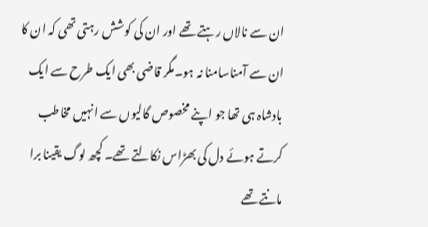ان سے نالاں رہتے تھے اور ان کی کوشش رہتی تھی کہ ان کا ان سے آمناسامنا نہ ہو۔مگر قاضی بھی ایک طرح سے ایک بادشاہ ہی تھا جو اپنے مخصوص گالیوں سے انہیں مخاطب کرتے ہوئے دل کی بھڑاس نکالتے تھے۔ کچھ لوگ یقینا برا مانتے تھے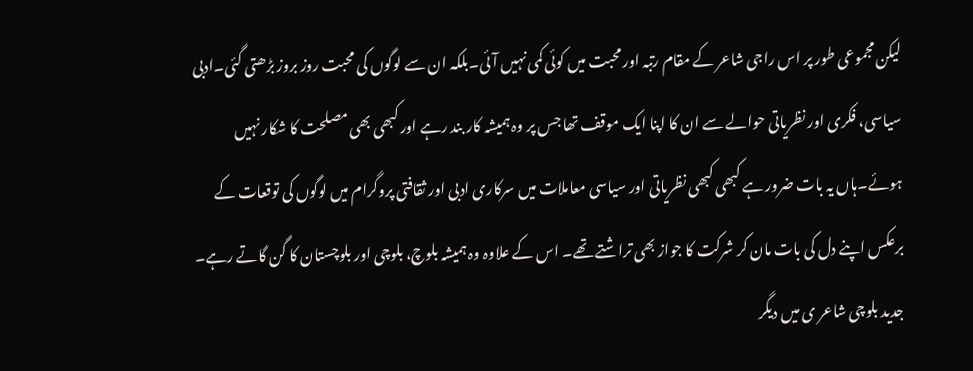لیکن مجموعی طور پر اس راجی شاعر کے مقام رتبہ اور محبت میں کوئی کمی نہیں آئی۔بلکہ ان سے لوگوں کی محبت روز بروز بڑھتی گئی۔ادبی سیاسی، فکری اور نظریاتی حوالے سے ان کا اپنا ایک موقف تھا جس پر وہ ہمیشہ کار بند رہے اور کبھی بھی مصلحت کا شکار نہیں ہوئے۔ہاں یہ بات ضرور ہے کبھی کبھی نظریاتی اور سیاسی معاملات میں سرکاری ادبی اور ثقافتی پروگرام میں لوگوں کی توقعات کے برعکس اپنے دل کی بات مان کر شرکت کا جواز بھی تراشتے تھے۔ اس کے علاوہ وہ ہمیشہ بلوچ، بلوچی اور بلوچستان کا گن گاتے رہے۔ جدید بلوچی شاعر ی میں دیگر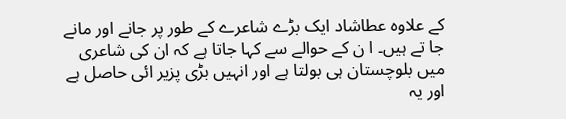کے علاوہ عطاشاد ایک بڑے شاعرے کے طور پر جانے اور مانے جا تے ہیں۔ ا ن کے حوالے سے کہا جاتا ہے کہ ان کی شاعری میں بلوچستان ہی بولتا ہے اور انہیں بڑی پزیر ائی حاصل ہے اور یہ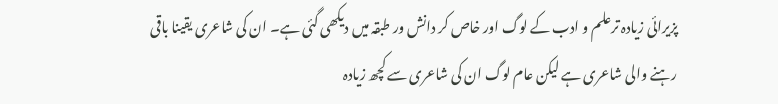پزیرائی زیادہ ترعلم و ادب کے لوگ اور خاص کر دانش ور طبقہ میں دیکھی گئی ہے۔ ان کی شاعری یقینا باقی رہنے والی شاعری ہے لیکن عام لوگ ان کی شاعری سے کچھ زیادہ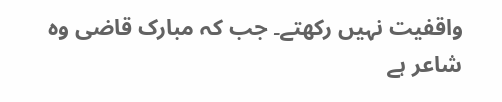واقفیت نہیں رکھتے۔ جب کہ مبارک قاضی وہ شاعر ہے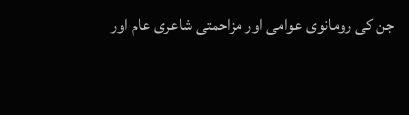جن کی رومانوی عوامی اور مزاحمتی شاعری عام اور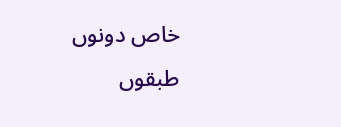خاص دونوں طبقوں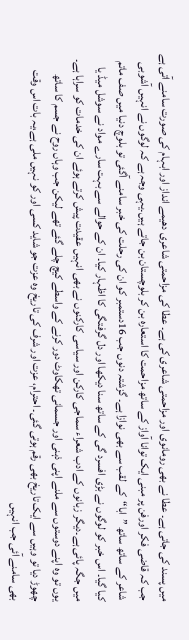میں پسند کی جاتی ہے۔ عطا نے بھی رومانوی اور مزاحمتی شاعری کی ہے۔ عطا کی مزاحمتی شاعری دھیمے انداز اور ابہام کی صورت سامنے آتی ہے جب کہ قاضی فکر اورفن پر مبنی ایک توانا آواز کے ساتھ مزاحمت کا استعارہ بن کر بلوچستان بن جاتے ہیں۔یہی وجہ ہے کہ لوگوں نے انہیں آشوبی شاعر کے ساتھ ساتھ ”ابا“کے لقب سے بھی نوازا ہے۔ گزشتہ دنوں جب 16دستمبر کو ان کی رحلت کی خبر سامنے آگئی تو بلوچ دنیا میں صف ماتم کیا گیا۔ اس خبر کو لوگوں نے بڑی افسرد گی کے ساتھ سنا دیکھا اور دل گرفتگی کا اظہار کیا۔ ان کے حوالے سے بہت سارے مواد نے سوشل میڈ یا میں جگہ پائی ہے۔دیگر زبانوں کے ادب شعراء سماجی کارکن اور سیاسی کارکنوں نے بھی انہیں عقیدت پیش کرتے ہوئے ان کی خدمات کو سراہا ہے۔ یوں تو وہ اپنے دوستوں سے ملنے اپنی ذہنی اور جسمانی تھکاوٹ دور کرنے کے واسطے کیچ چلے گئے تھے لیکن جب وہاں روح نے جسم کا ساتھ چھوڑ دیا تو وہیں سے ایک تاریخ بھی رقم ہوتی گئی۔ احترام، عزت اور شرف کی تاریخ وہ عزت جو شاید کسی اور کو نہیں ملی ہے،یہ بات اس وقت بھی سامنے آئی جب انہیں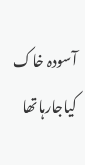آسودہ خاک کیاجارہاتھا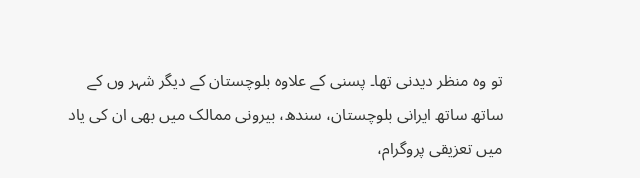تو وہ منظر دیدنی تھا۔ پسنی کے علاوہ بلوچستان کے دیگر شہر وں کے ساتھ ساتھ ایرانی بلوچستان، سندھ، بیرونی ممالک میں بھی ان کی یاد میں تعزیقی پروگرام،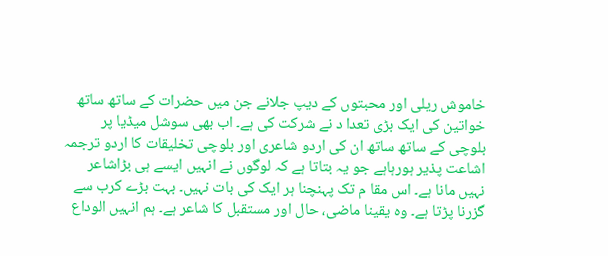خاموش ریلی اور محبتوں کے دیپ جلانے جن میں حضرات کے ساتھ ساتھ خواتین کی ایک بڑی تعدا د نے شرکت کی ہے۔ اب بھی سوشل میڈیا پر بلوچی کے ساتھ ساتھ ان کی اردو شاعری اور بلوچی تخلیقات کا اردو ترجمہ اشاعت پذیر ہورہاہے جو یہ بتاتا ہے کہ لوگوں نے انہیں ایسے ہی بڑاشاعر نہیں مانا ہے۔ اس مقا م تک پہنچنا ہر ایک کی بات نہیں۔ بہت بڑے کرب سے گزرنا پڑتا ہے۔ وہ یقینا ماضی، حال اور مستقبل کا شاعر ہے۔ ہم انہیں الوداع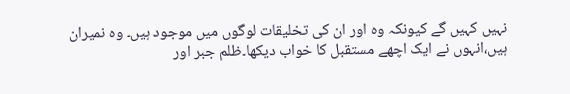نہیں کہیں گے کیونکہ وہ اور ان کی تخلیقات لوگوں میں موجود ہیں۔ وہ نمیران ہیں،انہوں نے ایک اچھے مستقبل کا خواب دیکھا۔ظلم جبر اور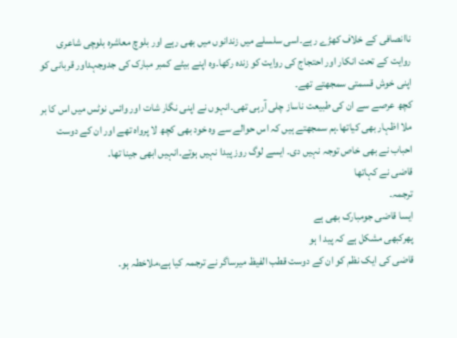ناانصافی کے خلاف کھڑے رہے۔اسی سلسلے میں زندانوں میں بھی رہے اور بلوچ معاشرہ بلوچی شاعری روایت کے تحت انکار اور احتجاج کی روایت کو زندہ رکھا۔وہ اپنے بیٹے کمبر مبارک کی جدوجہداور قربانی کو اپنی خوش قسمتی سمجھتے تھے۔
کچھ عرصے سے ان کی طبیعت ناساز چلی آرہی تھی۔انہوں نے اپنی نگار شات اور وائس نوٹس میں اس کا بر ملا اظہار بھی کیاتھا۔ہم سمجھتے ہیں کہ اس حوالے سے وہ خود بھی کچھ لا پرواہ تھے اور ان کے دوست احباب نے بھی خاص توجہ نہیں دی۔ ایسے لوگ روز پیدا نہیں ہوتے۔انہیں ابھی جینا تھا۔
قاضی نے کہاتھا
ترجمہ۔
ایسا قاضی جومبارک بھی ہے
پھرکبھی مشکل ہے کہ پید ا ہو
قاضی کی ایک نظم کو ان کے دوست قطب الفیظ میرساگر نے ترجمہ کیا ہے،ملاخطہ ہو۔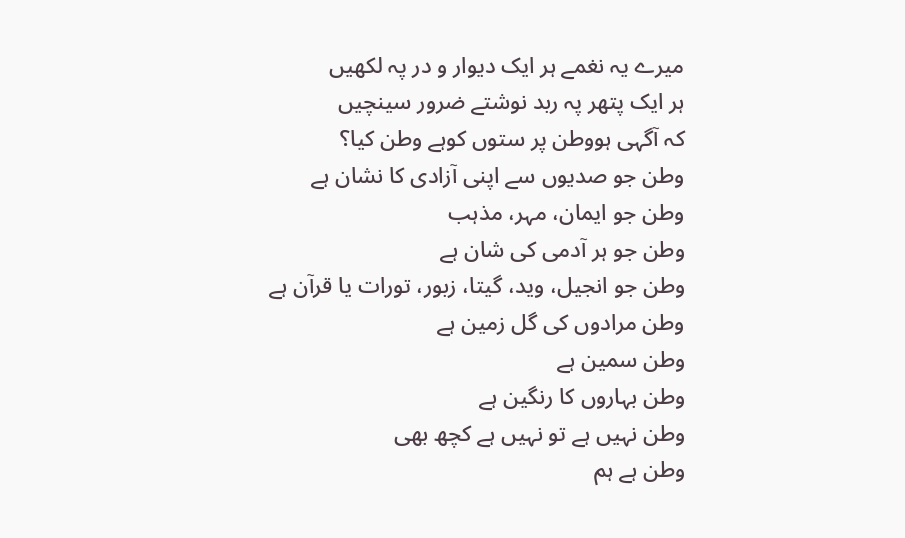میرے یہ نغمے ہر ایک دیوار و در پہ لکھیں
ہر ایک پتھر پہ ربد نوشتے ضرور سینچیں
کہ آگہی ہووطن پر ستوں کوہے وطن کیا؟
وطن جو صدیوں سے اپنی آزادی کا نشان ہے
وطن جو ایمان، مہر، مذہب
وطن جو ہر آدمی کی شان ہے
وطن جو انجیل، وید، گیتا، زبور، تورات یا قرآن ہے
وطن مرادوں کی گل زمین ہے
وطن سمین ہے
وطن بہاروں کا رنگین ہے
وطن نہیں ہے تو نہیں ہے کچھ بھی
وطن ہے ہم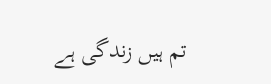تم ہیں زندگی ہے